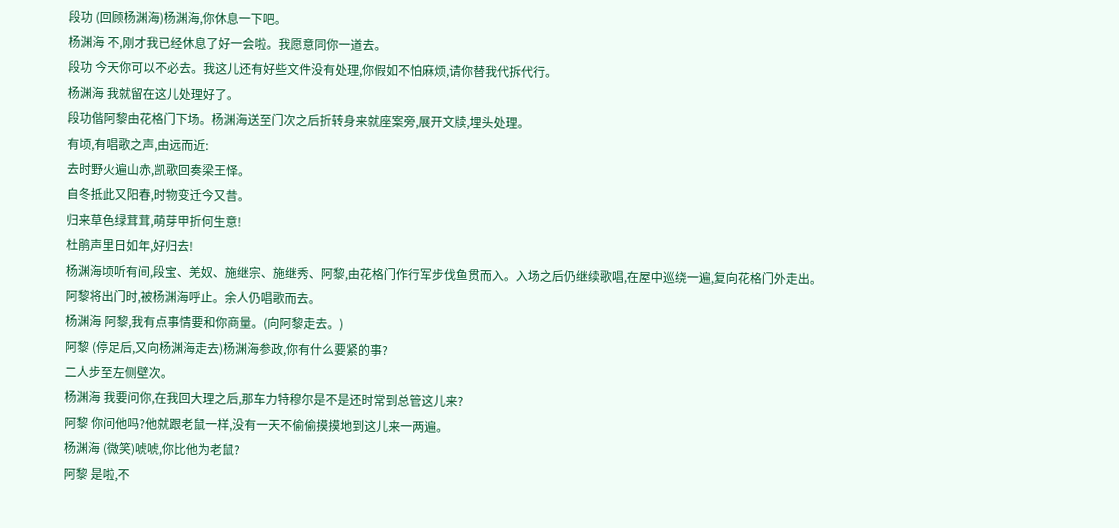段功 (回顾杨渊海)杨渊海,你休息一下吧。
杨渊海 不,刚才我已经休息了好一会啦。我愿意同你一道去。
段功 今天你可以不必去。我这儿还有好些文件没有处理,你假如不怕麻烦,请你替我代拆代行。
杨渊海 我就留在这儿处理好了。
段功偕阿黎由花格门下场。杨渊海送至门次之后折转身来就座案旁,展开文牍,埋头处理。
有顷,有唱歌之声,由远而近:
去时野火遍山赤,凯歌回奏梁王怿。
自冬抵此又阳春,时物变迁今又昔。
归来草色绿茸茸,萌芽甲折何生意!
杜鹃声里日如年,好归去!
杨渊海顷听有间,段宝、羌奴、施继宗、施继秀、阿黎,由花格门作行军步伐鱼贯而入。入场之后仍继续歌唱,在屋中巡绕一遍,复向花格门外走出。阿黎将出门时,被杨渊海呼止。余人仍唱歌而去。
杨渊海 阿黎,我有点事情要和你商量。(向阿黎走去。)
阿黎 (停足后,又向杨渊海走去)杨渊海参政,你有什么要紧的事?
二人步至左侧壁次。
杨渊海 我要问你,在我回大理之后,那车力特穆尔是不是还时常到总管这儿来?
阿黎 你问他吗?他就跟老鼠一样,没有一天不偷偷摸摸地到这儿来一两遍。
杨渊海 (微笑)唬唬,你比他为老鼠?
阿黎 是啦,不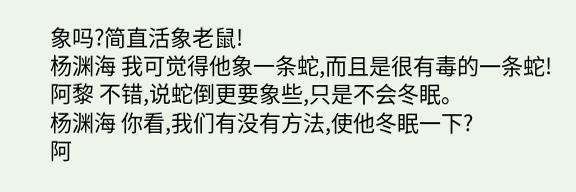象吗?简直活象老鼠!
杨渊海 我可觉得他象一条蛇,而且是很有毒的一条蛇!
阿黎 不错,说蛇倒更要象些,只是不会冬眠。
杨渊海 你看,我们有没有方法,使他冬眠一下?
阿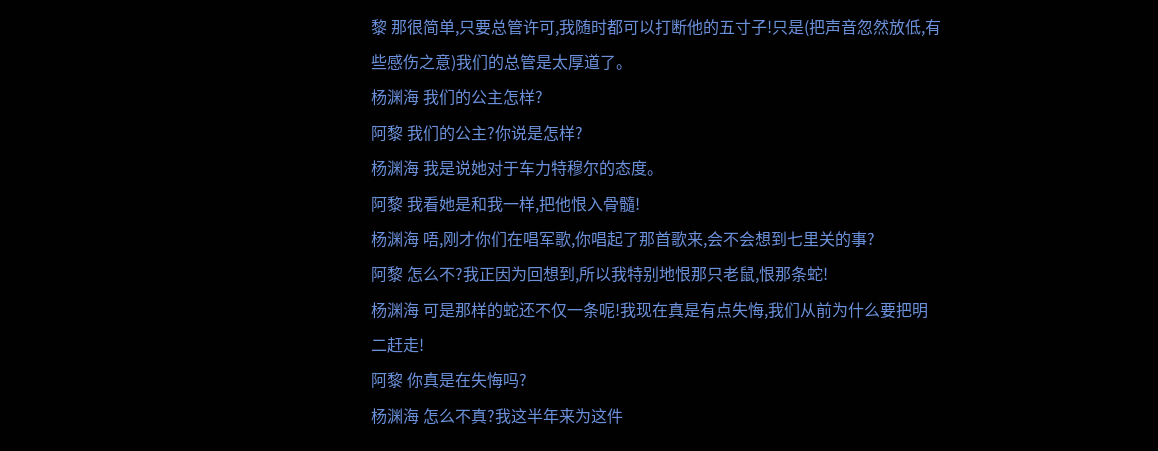黎 那很简单,只要总管许可,我随时都可以打断他的五寸子!只是(把声音忽然放低,有些感伤之意)我们的总管是太厚道了。
杨渊海 我们的公主怎样?
阿黎 我们的公主?你说是怎样?
杨渊海 我是说她对于车力特穆尔的态度。
阿黎 我看她是和我一样,把他恨入骨髓!
杨渊海 唔,刚才你们在唱军歌,你唱起了那首歌来,会不会想到七里关的事?
阿黎 怎么不?我正因为回想到,所以我特别地恨那只老鼠,恨那条蛇!
杨渊海 可是那样的蛇还不仅一条呢!我现在真是有点失悔,我们从前为什么要把明二赶走!
阿黎 你真是在失悔吗?
杨渊海 怎么不真?我这半年来为这件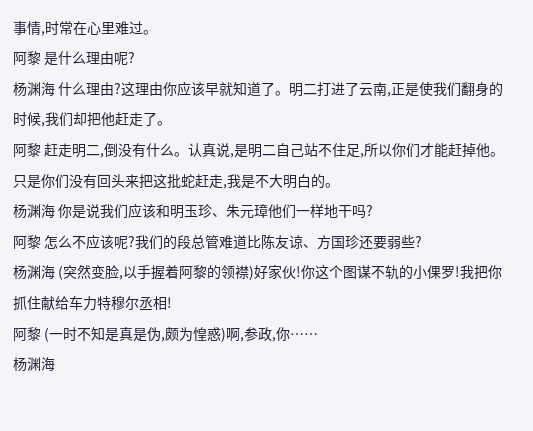事情,时常在心里难过。
阿黎 是什么理由呢?
杨渊海 什么理由?这理由你应该早就知道了。明二打进了云南,正是使我们翻身的时候,我们却把他赶走了。
阿黎 赶走明二,倒没有什么。认真说,是明二自己站不住足,所以你们才能赶掉他。只是你们没有回头来把这批蛇赶走,我是不大明白的。
杨渊海 你是说我们应该和明玉珍、朱元璋他们一样地干吗?
阿黎 怎么不应该呢?我们的段总管难道比陈友谅、方国珍还要弱些?
杨渊海 (突然变脸,以手握着阿黎的领襟)好家伙!你这个图谋不轨的小倮罗!我把你抓住献给车力特穆尔丞相!
阿黎 (一时不知是真是伪,颇为惶惑)啊,参政,你……
杨渊海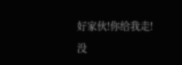好家伙!你给我走!没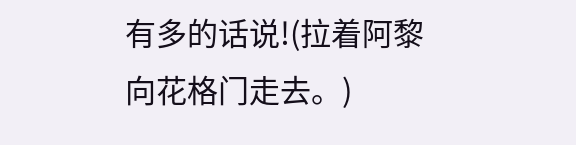有多的话说!(拉着阿黎向花格门走去。)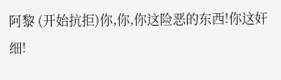阿黎 (开始抗拒)你,你,你这险恶的东西!你这奸细!